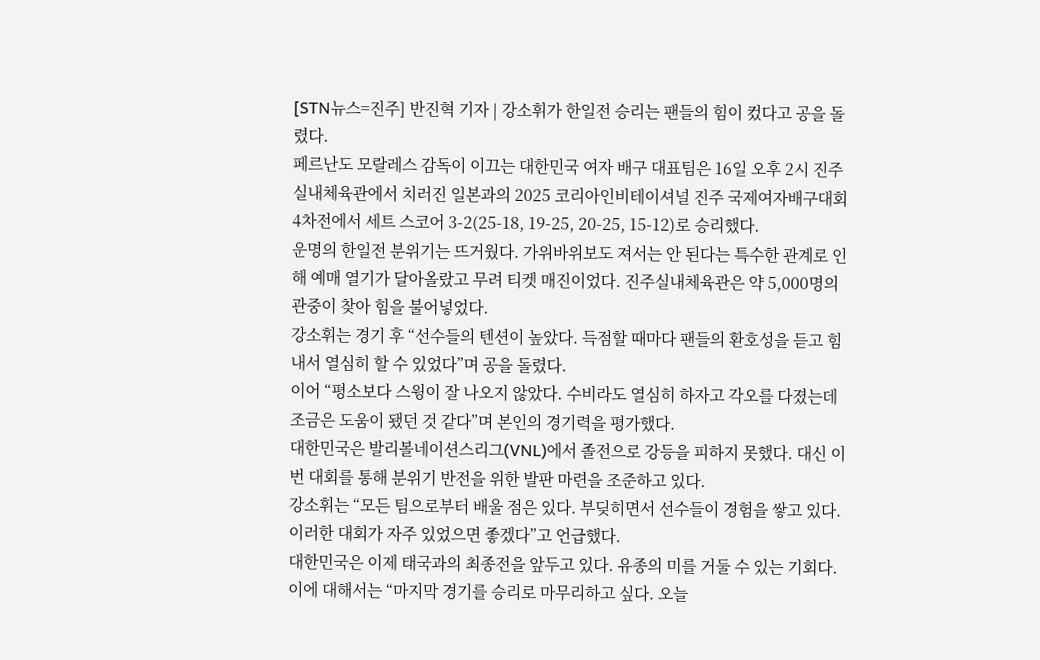[STN뉴스=진주] 반진혁 기자 | 강소휘가 한일전 승리는 팬들의 힘이 컸다고 공을 돌렸다.
페르난도 모랄레스 감독이 이끄는 대한민국 여자 배구 대표팀은 16일 오후 2시 진주실내체육관에서 치러진 일본과의 2025 코리아인비테이셔널 진주 국제여자배구대회 4차전에서 세트 스코어 3-2(25-18, 19-25, 20-25, 15-12)로 승리했다.
운명의 한일전 분위기는 뜨거웠다. 가위바위보도 져서는 안 된다는 특수한 관계로 인해 예매 열기가 달아올랐고 무려 티켓 매진이었다. 진주실내체육관은 약 5,000명의 관중이 찾아 힘을 불어넣었다.
강소휘는 경기 후 “선수들의 텐션이 높았다. 득점할 때마다 팬들의 환호성을 듣고 힘내서 열심히 할 수 있었다”며 공을 돌렸다.
이어 “평소보다 스윙이 잘 나오지 않았다. 수비라도 열심히 하자고 각오를 다졌는데 조금은 도움이 됐던 것 같다”며 본인의 경기력을 평가했다.
대한민국은 발리볼네이션스리그(VNL)에서 졸전으로 강등을 피하지 못했다. 대신 이번 대회를 통해 분위기 반전을 위한 발판 마련을 조준하고 있다.
강소휘는 “모든 팀으로부터 배울 점은 있다. 부딪히면서 선수들이 경험을 쌓고 있다. 이러한 대회가 자주 있었으면 좋겠다”고 언급했다.
대한민국은 이제 태국과의 최종전을 앞두고 있다. 유종의 미를 거둘 수 있는 기회다.
이에 대해서는 “마지막 경기를 승리로 마무리하고 싶다. 오늘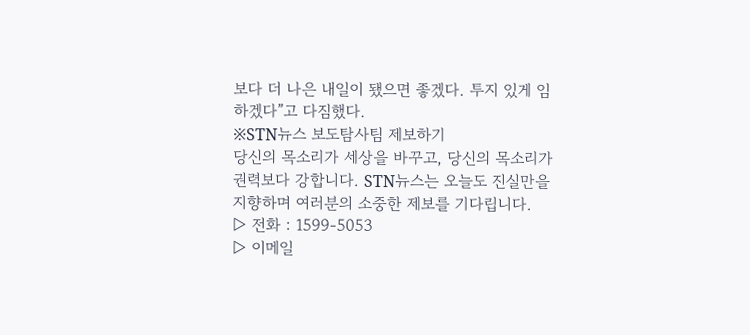보다 더 나은 내일이 됐으면 좋겠다. 투지 있게 임하겠다”고 다짐했다.
※STN뉴스 보도탐사팀 제보하기
당신의 목소리가 세상을 바꾸고, 당신의 목소리가 권력보다 강합니다. STN뉴스는 오늘도 진실만을 지향하며 여러분의 소중한 제보를 기다립니다.
▷ 전화 : 1599-5053
▷ 이메일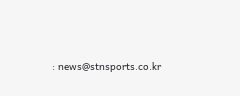: news@stnsports.co.kr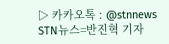▷ 카카오톡 : @stnnews
STN뉴스=반진혁 기자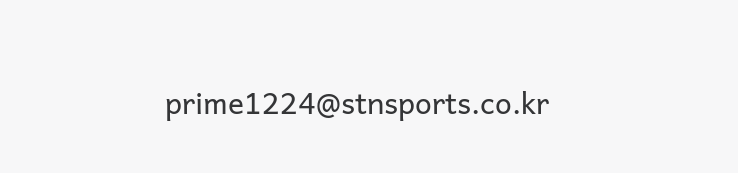prime1224@stnsports.co.kr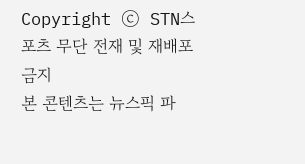Copyright ⓒ STN스포츠 무단 전재 및 재배포 금지
본 콘텐츠는 뉴스픽 파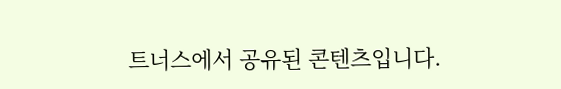트너스에서 공유된 콘텐츠입니다.